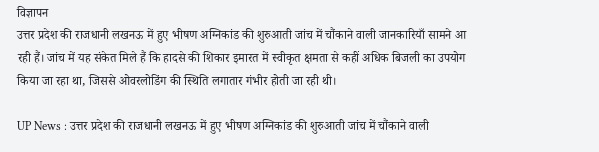विज्ञापन
उत्तर प्रदेश की राजधानी लखनऊ में हुए भीषण अग्निकांड की शुरुआती जांच में चौंकाने वाली जानकारियाँ सामने आ रही हैं। जांच में यह संकेत मिले हैं कि हादसे की शिकार इमारत में स्वीकृत क्षमता से कहीं अधिक बिजली का उपयोग किया जा रहा था, जिससे ओवरलोडिंग की स्थिति लगातार गंभीर होती जा रही थी।

UP News : उत्तर प्रदेश की राजधानी लखनऊ में हुए भीषण अग्निकांड की शुरुआती जांच में चौंकाने वाली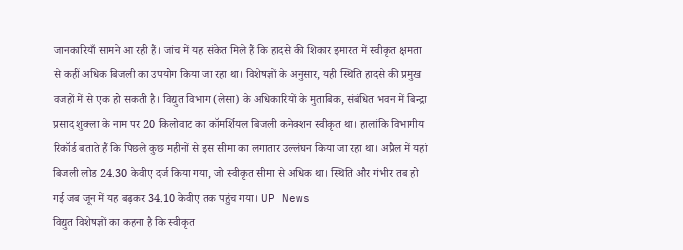जानकारियाँ सामने आ रही हैं। जांच में यह संकेत मिले हैं कि हादसे की शिकार इमारत में स्वीकृत क्षमता से कहीं अधिक बिजली का उपयोग किया जा रहा था। विशेषज्ञों के अनुसार, यही स्थिति हादसे की प्रमुख वजहों में से एक हो सकती है। विद्युत विभाग (लेसा) के अधिकारियों के मुताबिक, संबंधित भवन में बिन्द्रा प्रसाद शुक्ला के नाम पर 20 किलोवाट का कॉमर्शियल बिजली कनेक्शन स्वीकृत था। हालांकि विभागीय रिकॉर्ड बताते हैं कि पिछले कुछ महीनों से इस सीमा का लगातार उल्लंघन किया जा रहा था। अप्रैल में यहां बिजली लोड 24.30 केवीए दर्ज किया गया, जो स्वीकृत सीमा से अधिक था। स्थिति और गंभीर तब हो गई जब जून में यह बढ़कर 34.10 केवीए तक पहुंच गया। UP News
विद्युत विशेषज्ञों का कहना है कि स्वीकृत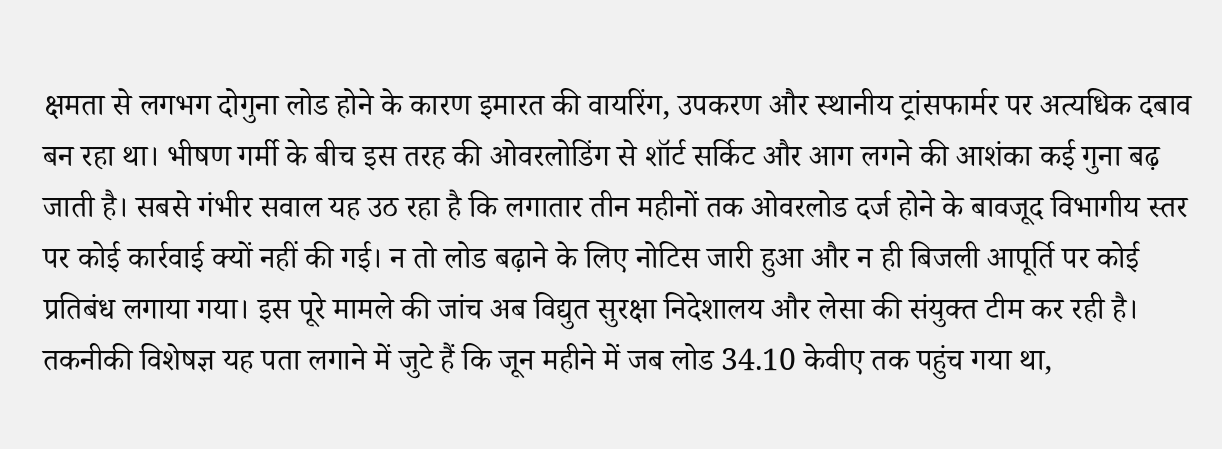क्षमता से लगभग दोगुना लोड होने के कारण इमारत की वायरिंग, उपकरण और स्थानीय ट्रांसफार्मर पर अत्यधिक दबाव बन रहा था। भीषण गर्मी के बीच इस तरह की ओवरलोडिंग से शॉर्ट सर्किट और आग लगने की आशंका कई गुना बढ़ जाती है। सबसे गंभीर सवाल यह उठ रहा है कि लगातार तीन महीनों तक ओवरलोड दर्ज होने के बावजूद विभागीय स्तर पर कोई कार्रवाई क्यों नहीं की गई। न तो लोड बढ़ाने के लिए नोटिस जारी हुआ और न ही बिजली आपूर्ति पर कोई प्रतिबंध लगाया गया। इस पूरे मामले की जांच अब विद्युत सुरक्षा निदेशालय और लेसा की संयुक्त टीम कर रही है। तकनीकी विशेषज्ञ यह पता लगाने में जुटे हैं कि जून महीने में जब लोड 34.10 केवीए तक पहुंच गया था,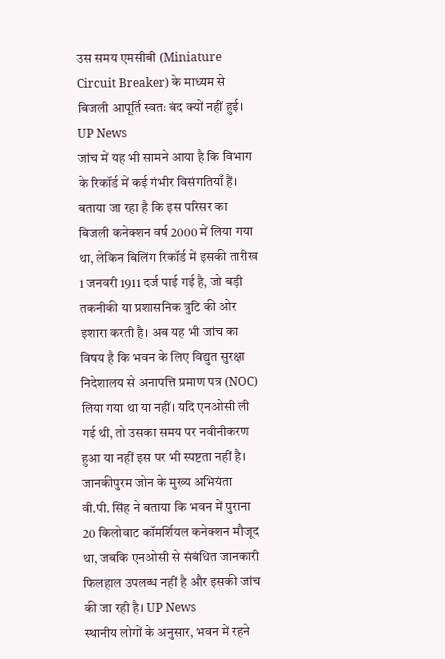उस समय एमसीबी (Miniature Circuit Breaker) के माध्यम से बिजली आपूर्ति स्वतः बंद क्यों नहीं हुई। UP News
जांच में यह भी सामने आया है कि विभाग के रिकॉर्ड में कई गंभीर विसंगतियाँ हैं। बताया जा रहा है कि इस परिसर का बिजली कनेक्शन वर्ष 2000 में लिया गया था, लेकिन बिलिंग रिकॉर्ड में इसकी तारीख 1 जनवरी 1911 दर्ज पाई गई है, जो बड़ी तकनीकी या प्रशासनिक त्रुटि की ओर इशारा करती है। अब यह भी जांच का विषय है कि भवन के लिए विद्युत सुरक्षा निदेशालय से अनापत्ति प्रमाण पत्र (NOC) लिया गया था या नहीं। यदि एनओसी ली गई थी, तो उसका समय पर नवीनीकरण हुआ या नहीं इस पर भी स्पष्टता नहीं है। जानकीपुरम जोन के मुख्य अभियंता वी.पी. सिंह ने बताया कि भवन में पुराना 20 किलोवाट कॉमर्शियल कनेक्शन मौजूद था, जबकि एनओसी से संबंधित जानकारी फिलहाल उपलब्ध नहीं है और इसकी जांच की जा रही है। UP News
स्थानीय लोगों के अनुसार, भवन में रहने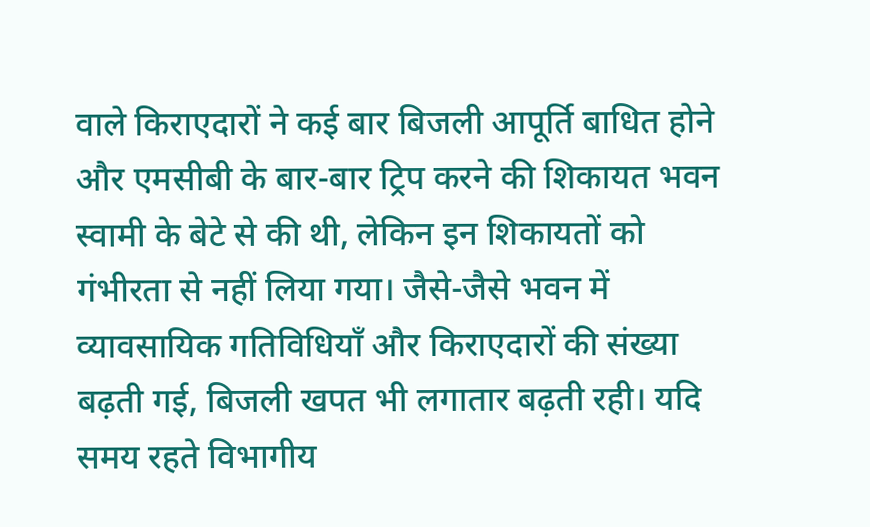वाले किराएदारों ने कई बार बिजली आपूर्ति बाधित होने और एमसीबी के बार-बार ट्रिप करने की शिकायत भवन स्वामी के बेटे से की थी, लेकिन इन शिकायतों को गंभीरता से नहीं लिया गया। जैसे-जैसे भवन में व्यावसायिक गतिविधियाँ और किराएदारों की संख्या बढ़ती गई, बिजली खपत भी लगातार बढ़ती रही। यदि समय रहते विभागीय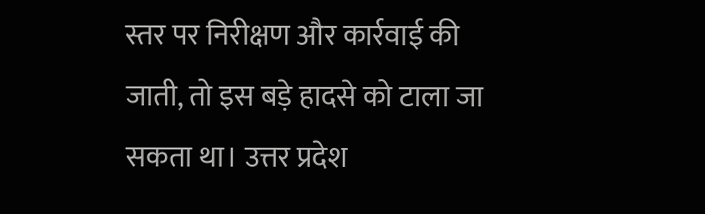स्तर पर निरीक्षण और कार्रवाई की जाती, तो इस बड़े हादसे को टाला जा सकता था। उत्तर प्रदेश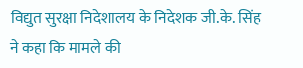विद्युत सुरक्षा निदेशालय के निदेशक जी.के. सिंह ने कहा कि मामले की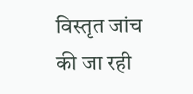विस्तृत जांच की जा रही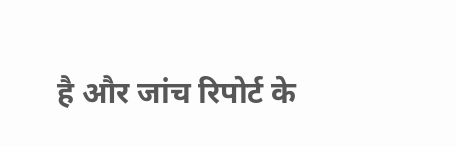है और जांच रिपोर्ट के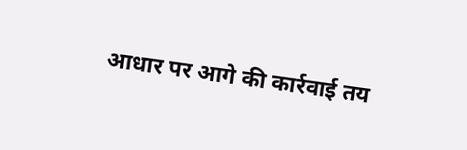आधार पर आगे की कार्रवाई तय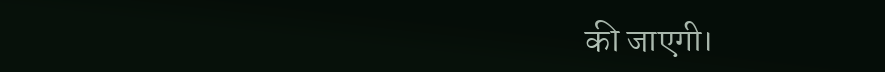की जाएगी।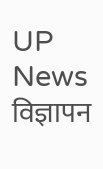UP News
विज्ञापन